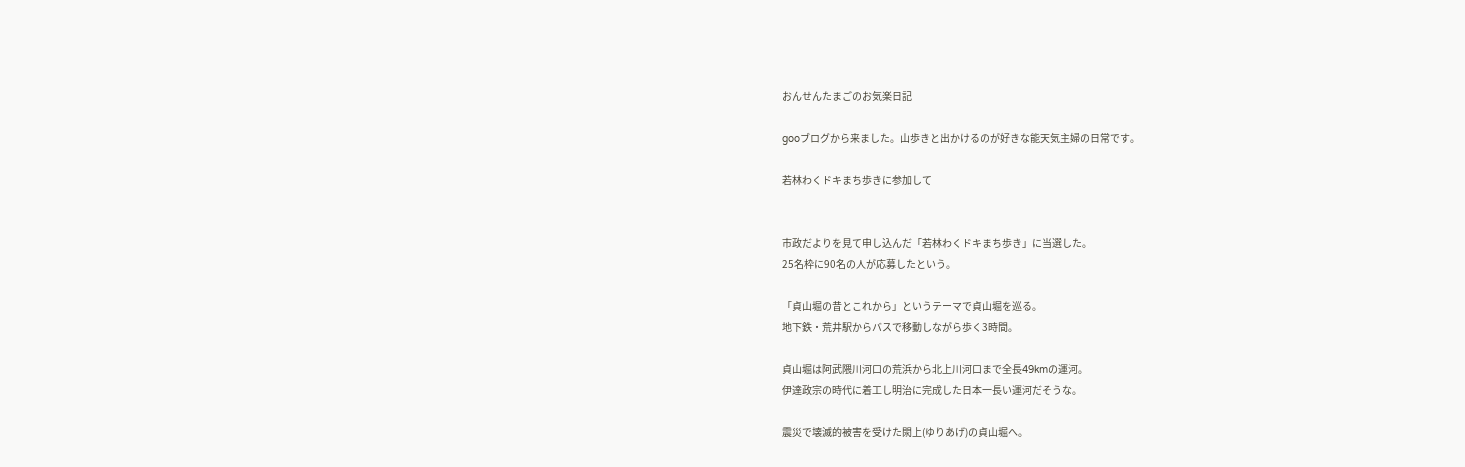おんせんたまごのお気楽日記

gooブログから来ました。山歩きと出かけるのが好きな能天気主婦の日常です。

若林わくドキまち歩きに参加して


市政だよりを見て申し込んだ「若林わくドキまち歩き」に当選した。
25名枠に90名の人が応募したという。

「貞山堀の昔とこれから」というテーマで貞山堀を巡る。
地下鉄・荒井駅からバスで移動しながら歩く3時間。

貞山堀は阿武隈川河口の荒浜から北上川河口まで全長49kmの運河。
伊達政宗の時代に着工し明治に完成した日本一長い運河だそうな。

震災で壊滅的被害を受けた閖上(ゆりあげ)の貞山堀へ。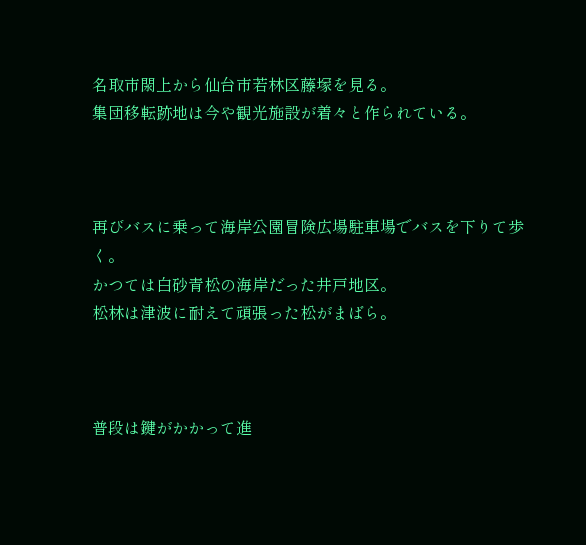名取市閖上から仙台市若林区藤塚を見る。
集団移転跡地は今や観光施設が着々と作られている。



再びバスに乗って海岸公園冒険広場駐車場でバスを下りて歩く。
かつては白砂青松の海岸だった井戸地区。
松林は津波に耐えて頑張った松がまばら。



普段は鍵がかかって進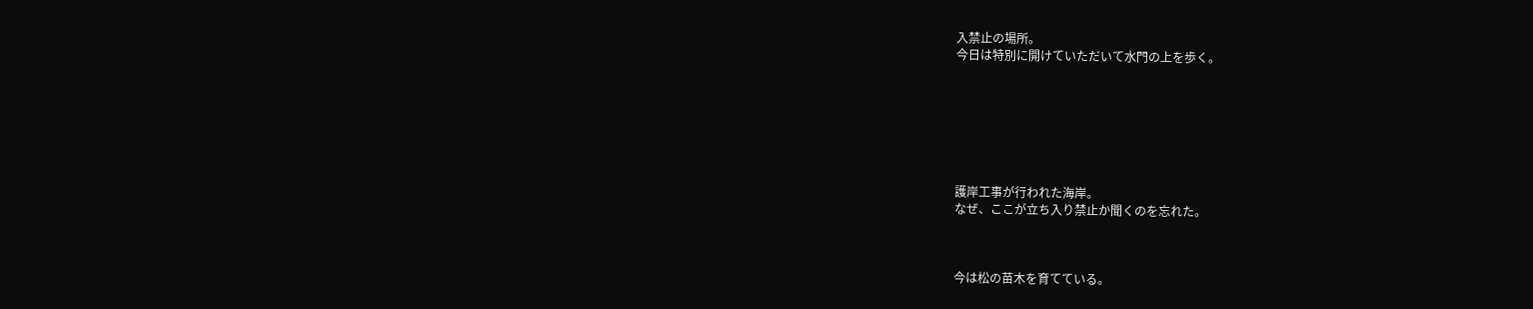入禁止の場所。
今日は特別に開けていただいて水門の上を歩く。







護岸工事が行われた海岸。
なぜ、ここが立ち入り禁止か聞くのを忘れた。



今は松の苗木を育てている。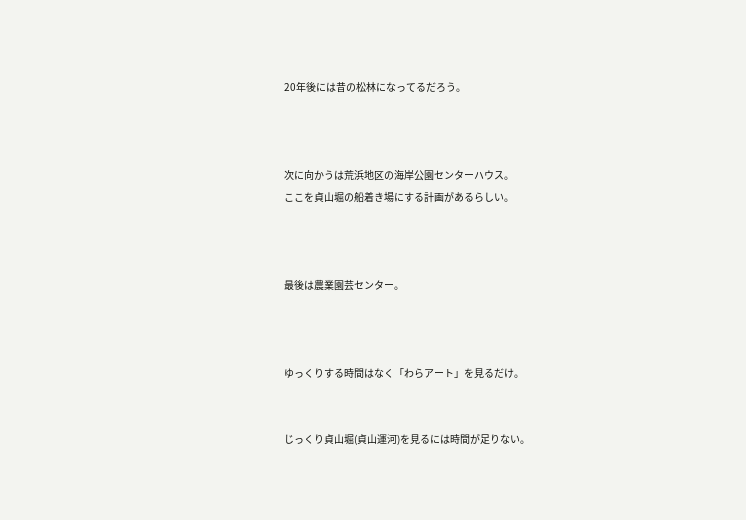20年後には昔の松林になってるだろう。



次に向かうは荒浜地区の海岸公園センターハウス。
ここを貞山堀の船着き場にする計画があるらしい。



最後は農業園芸センター。



ゆっくりする時間はなく「わらアート」を見るだけ。


じっくり貞山堀(貞山運河)を見るには時間が足りない。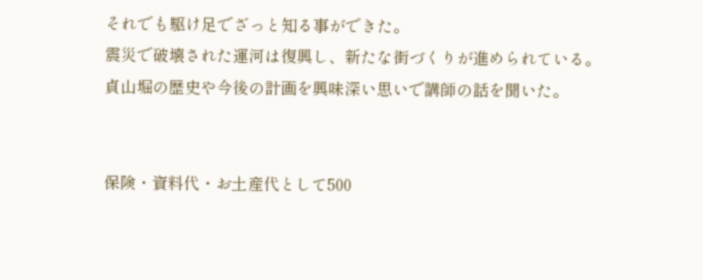それでも駆け足でざっと知る事ができた。
震災で破壊された運河は復興し、新たな街づくりが進められている。
貞山堀の歴史や今後の計画を興味深い思いで講師の話を聞いた。


保険・資料代・お土産代として500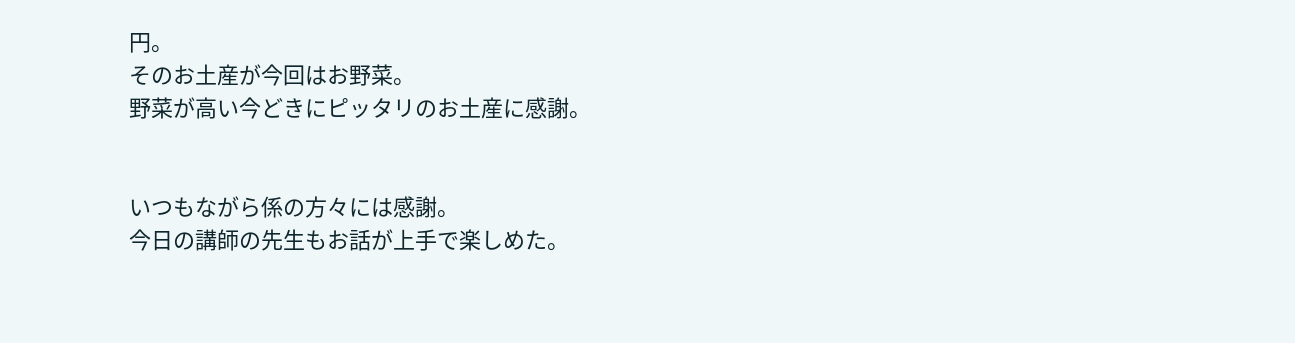円。
そのお土産が今回はお野菜。
野菜が高い今どきにピッタリのお土産に感謝。


いつもながら係の方々には感謝。
今日の講師の先生もお話が上手で楽しめた。